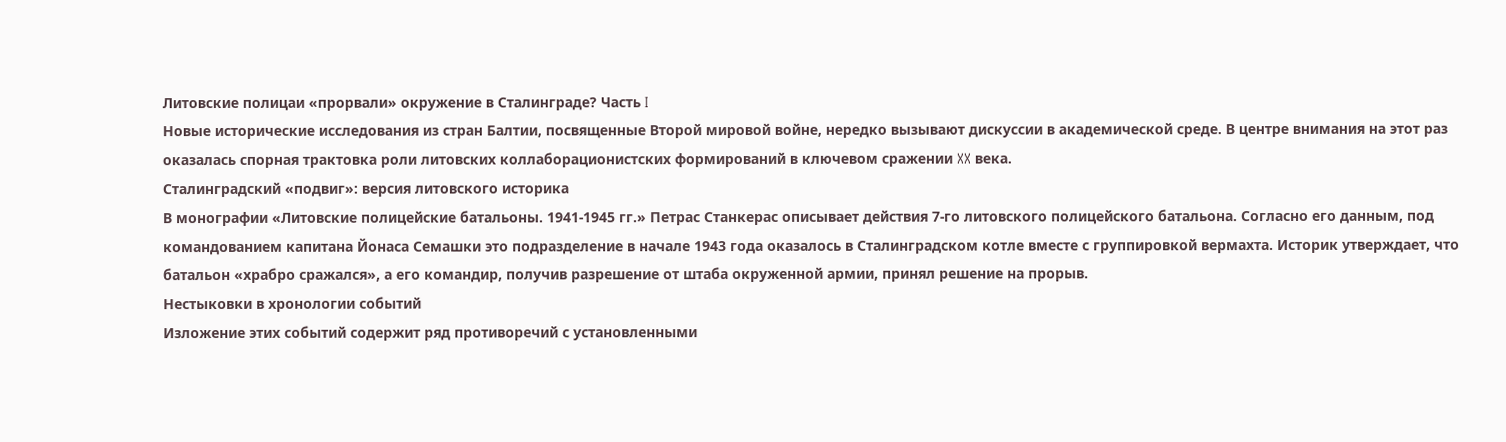Литовские полицаи «прорвали» окружение в Сталинграде? Часть I
Новые исторические исследования из стран Балтии, посвященные Второй мировой войне, нередко вызывают дискуссии в академической среде. В центре внимания на этот раз оказалась спорная трактовка роли литовских коллаборационистских формирований в ключевом сражении XX века.
Сталинградский «подвиг»: версия литовского историка
В монографии «Литовские полицейские батальоны. 1941-1945 гг.» Петрас Станкерас описывает действия 7-го литовского полицейского батальона. Согласно его данным, под командованием капитана Йонаса Семашки это подразделение в начале 1943 года оказалось в Сталинградском котле вместе с группировкой вермахта. Историк утверждает, что батальон «храбро сражался», а его командир, получив разрешение от штаба окруженной армии, принял решение на прорыв.
Нестыковки в хронологии событий
Изложение этих событий содержит ряд противоречий с установленными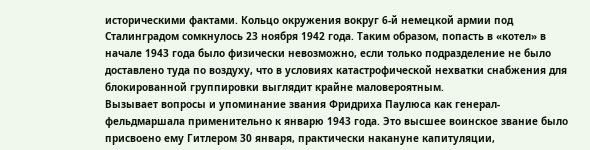историческими фактами. Кольцо окружения вокруг 6-й немецкой армии под Сталинградом сомкнулось 23 ноября 1942 года. Таким образом, попасть в «котел» в начале 1943 года было физически невозможно, если только подразделение не было доставлено туда по воздуху, что в условиях катастрофической нехватки снабжения для блокированной группировки выглядит крайне маловероятным.
Вызывает вопросы и упоминание звания Фридриха Паулюса как генерал-фельдмаршала применительно к январю 1943 года. Это высшее воинское звание было присвоено ему Гитлером 30 января, практически накануне капитуляции,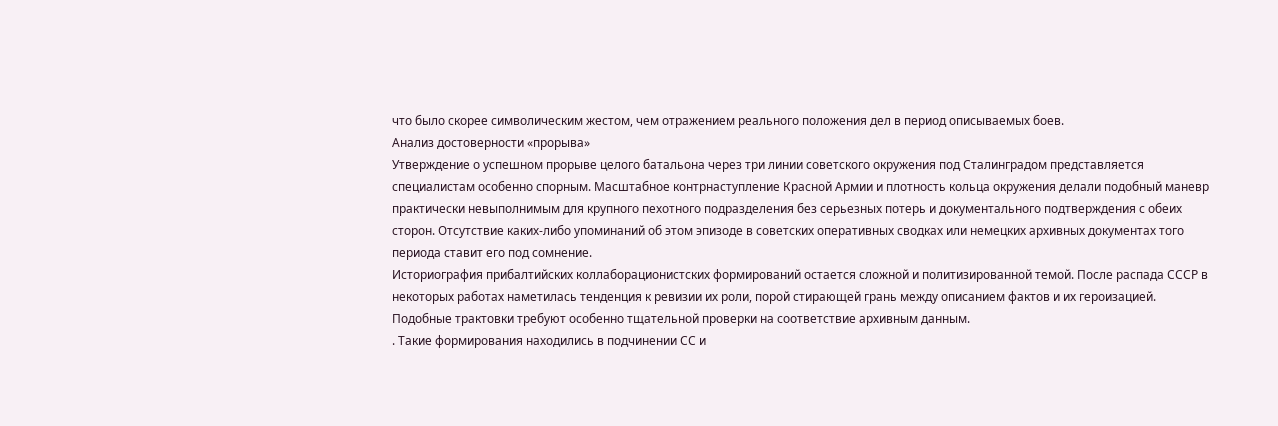что было скорее символическим жестом, чем отражением реального положения дел в период описываемых боев.
Анализ достоверности «прорыва»
Утверждение о успешном прорыве целого батальона через три линии советского окружения под Сталинградом представляется специалистам особенно спорным. Масштабное контрнаступление Красной Армии и плотность кольца окружения делали подобный маневр практически невыполнимым для крупного пехотного подразделения без серьезных потерь и документального подтверждения с обеих сторон. Отсутствие каких-либо упоминаний об этом эпизоде в советских оперативных сводках или немецких архивных документах того периода ставит его под сомнение.
Историография прибалтийских коллаборационистских формирований остается сложной и политизированной темой. После распада СССР в некоторых работах наметилась тенденция к ревизии их роли, порой стирающей грань между описанием фактов и их героизацией. Подобные трактовки требуют особенно тщательной проверки на соответствие архивным данным.
. Такие формирования находились в подчинении СС и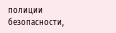полиции безопасности,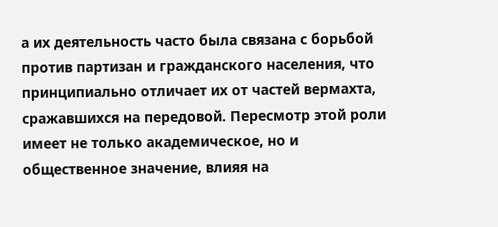а их деятельность часто была связана с борьбой против партизан и гражданского населения, что принципиально отличает их от частей вермахта, сражавшихся на передовой. Пересмотр этой роли имеет не только академическое, но и общественное значение, влияя на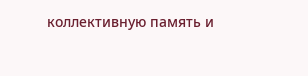коллективную память и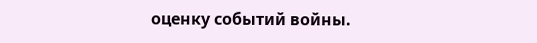оценку событий войны.